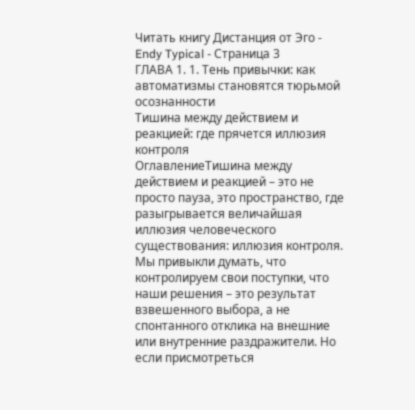Читать книгу Дистанция от Эго - Endy Typical - Страница 3
ГЛАВА 1. 1. Тень привычки: как автоматизмы становятся тюрьмой осознанности
Тишина между действием и реакцией: где прячется иллюзия контроля
ОглавлениеТишина между действием и реакцией – это не просто пауза, это пространство, где разыгрывается величайшая иллюзия человеческого существования: иллюзия контроля. Мы привыкли думать, что контролируем свои поступки, что наши решения – это результат взвешенного выбора, а не спонтанного отклика на внешние или внутренние раздражители. Но если присмотреться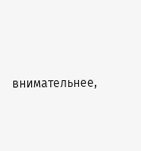внимательнее,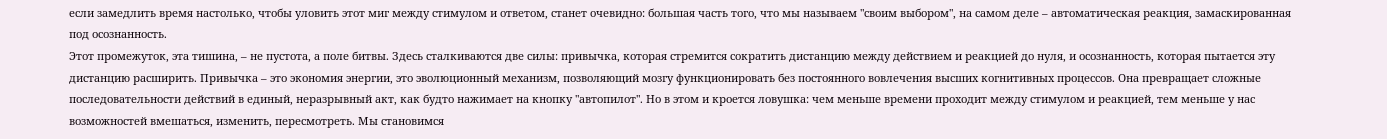если замедлить время настолько, чтобы уловить этот миг между стимулом и ответом, станет очевидно: большая часть того, что мы называем "своим выбором", на самом деле – автоматическая реакция, замаскированная под осознанность.
Этот промежуток, эта тишина, – не пустота, а поле битвы. Здесь сталкиваются две силы: привычка, которая стремится сократить дистанцию между действием и реакцией до нуля, и осознанность, которая пытается эту дистанцию расширить. Привычка – это экономия энергии, это эволюционный механизм, позволяющий мозгу функционировать без постоянного вовлечения высших когнитивных процессов. Она превращает сложные последовательности действий в единый, неразрывный акт, как будто нажимает на кнопку "автопилот". Но в этом и кроется ловушка: чем меньше времени проходит между стимулом и реакцией, тем меньше у нас возможностей вмешаться, изменить, пересмотреть. Мы становимся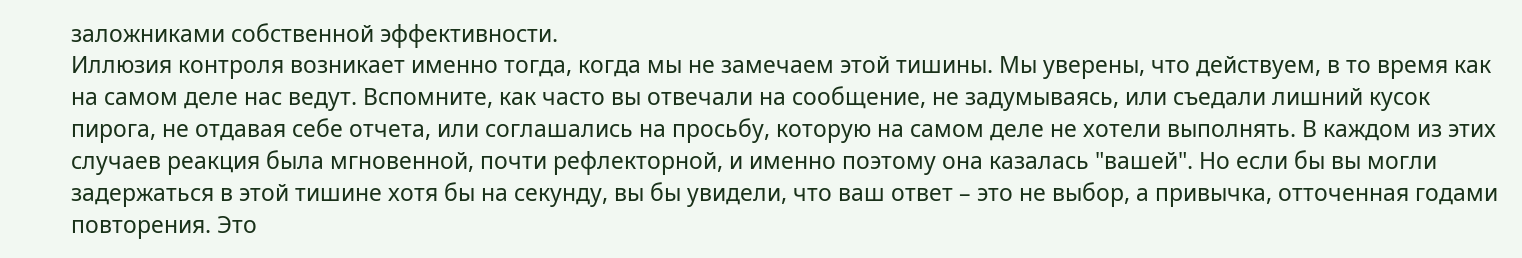заложниками собственной эффективности.
Иллюзия контроля возникает именно тогда, когда мы не замечаем этой тишины. Мы уверены, что действуем, в то время как на самом деле нас ведут. Вспомните, как часто вы отвечали на сообщение, не задумываясь, или съедали лишний кусок пирога, не отдавая себе отчета, или соглашались на просьбу, которую на самом деле не хотели выполнять. В каждом из этих случаев реакция была мгновенной, почти рефлекторной, и именно поэтому она казалась "вашей". Но если бы вы могли задержаться в этой тишине хотя бы на секунду, вы бы увидели, что ваш ответ – это не выбор, а привычка, отточенная годами повторения. Это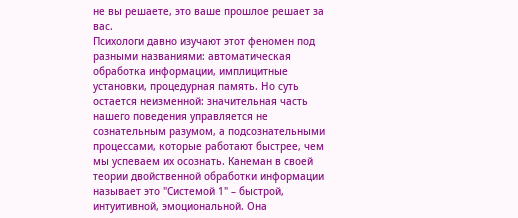не вы решаете, это ваше прошлое решает за вас.
Психологи давно изучают этот феномен под разными названиями: автоматическая обработка информации, имплицитные установки, процедурная память. Но суть остается неизменной: значительная часть нашего поведения управляется не сознательным разумом, а подсознательными процессами, которые работают быстрее, чем мы успеваем их осознать. Канеман в своей теории двойственной обработки информации называет это "Системой 1" – быстрой, интуитивной, эмоциональной. Она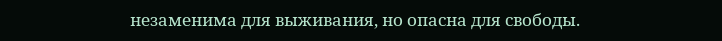незаменима для выживания, но опасна для свободы.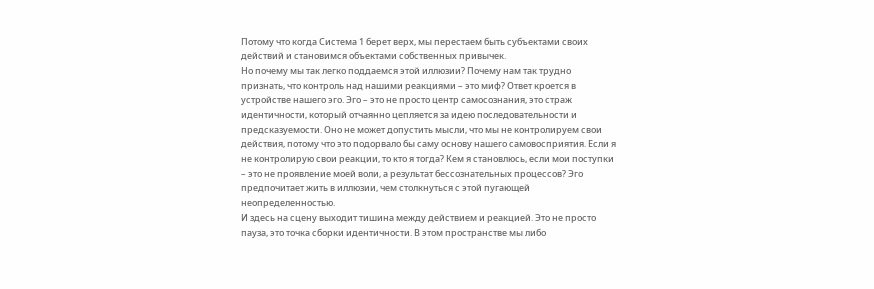Потому что когда Система 1 берет верх, мы перестаем быть субъектами своих действий и становимся объектами собственных привычек.
Но почему мы так легко поддаемся этой иллюзии? Почему нам так трудно признать, что контроль над нашими реакциями – это миф? Ответ кроется в устройстве нашего эго. Эго – это не просто центр самосознания, это страж идентичности, который отчаянно цепляется за идею последовательности и предсказуемости. Оно не может допустить мысли, что мы не контролируем свои действия, потому что это подорвало бы саму основу нашего самовосприятия. Если я не контролирую свои реакции, то кто я тогда? Кем я становлюсь, если мои поступки – это не проявление моей воли, а результат бессознательных процессов? Эго предпочитает жить в иллюзии, чем столкнуться с этой пугающей неопределенностью.
И здесь на сцену выходит тишина между действием и реакцией. Это не просто пауза, это точка сборки идентичности. В этом пространстве мы либо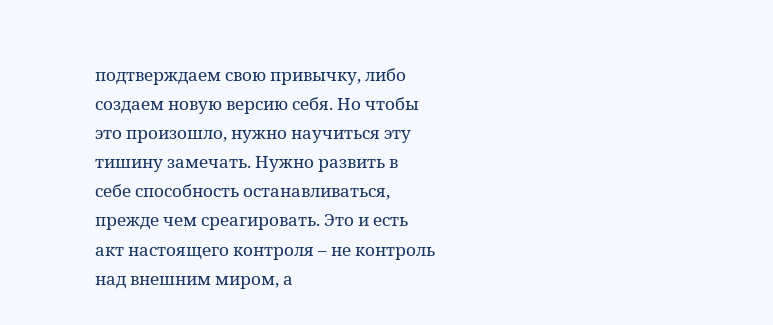подтверждаем свою привычку, либо создаем новую версию себя. Но чтобы это произошло, нужно научиться эту тишину замечать. Нужно развить в себе способность останавливаться, прежде чем среагировать. Это и есть акт настоящего контроля – не контроль над внешним миром, а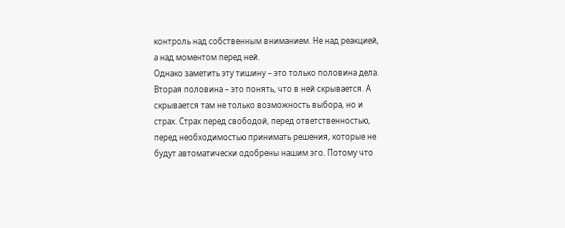контроль над собственным вниманием. Не над реакцией, а над моментом перед ней.
Однако заметить эту тишину – это только половина дела. Вторая половина – это понять, что в ней скрывается. А скрывается там не только возможность выбора, но и страх. Страх перед свободой, перед ответственностью, перед необходимостью принимать решения, которые не будут автоматически одобрены нашим эго. Потому что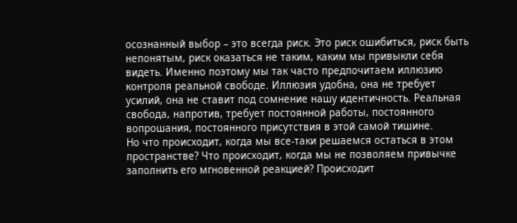осознанный выбор – это всегда риск. Это риск ошибиться, риск быть непонятым, риск оказаться не таким, каким мы привыкли себя видеть. Именно поэтому мы так часто предпочитаем иллюзию контроля реальной свободе. Иллюзия удобна, она не требует усилий, она не ставит под сомнение нашу идентичность. Реальная свобода, напротив, требует постоянной работы, постоянного вопрошания, постоянного присутствия в этой самой тишине.
Но что происходит, когда мы все-таки решаемся остаться в этом пространстве? Что происходит, когда мы не позволяем привычке заполнить его мгновенной реакцией? Происходит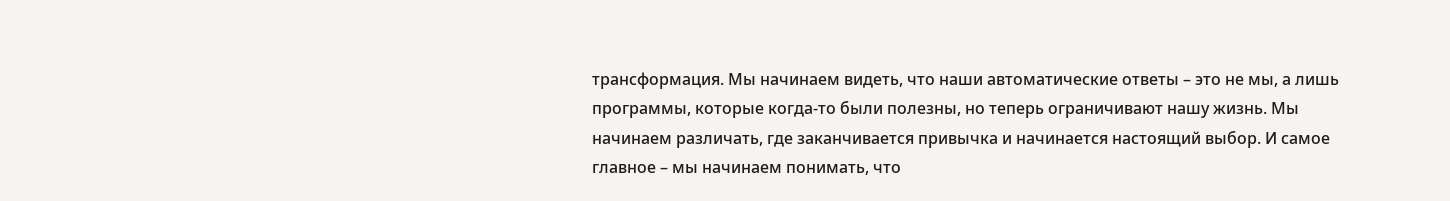трансформация. Мы начинаем видеть, что наши автоматические ответы – это не мы, а лишь программы, которые когда-то были полезны, но теперь ограничивают нашу жизнь. Мы начинаем различать, где заканчивается привычка и начинается настоящий выбор. И самое главное – мы начинаем понимать, что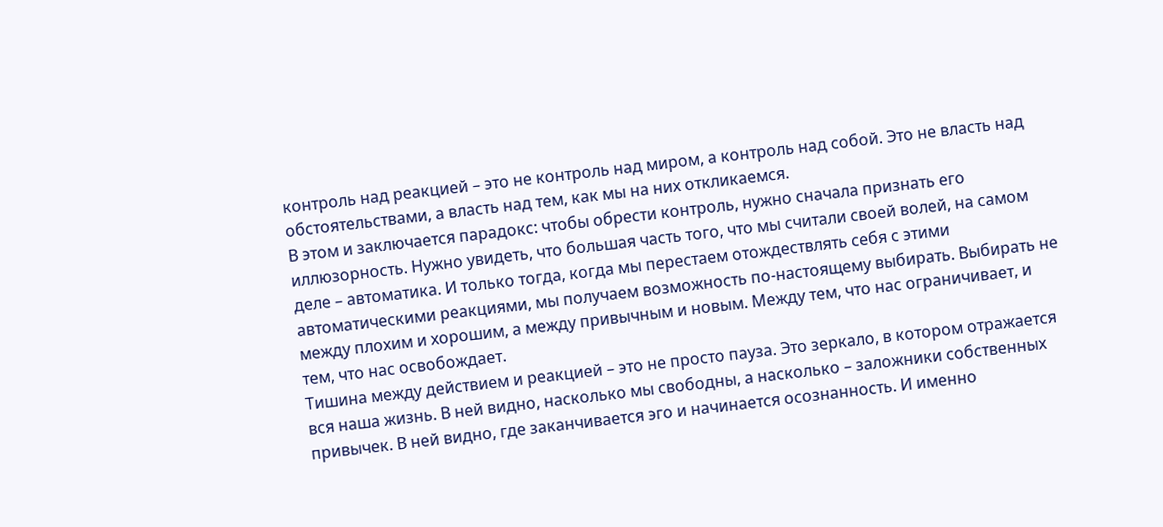контроль над реакцией – это не контроль над миром, а контроль над собой. Это не власть над обстоятельствами, а власть над тем, как мы на них откликаемся.
В этом и заключается парадокс: чтобы обрести контроль, нужно сначала признать его иллюзорность. Нужно увидеть, что большая часть того, что мы считали своей волей, на самом деле – автоматика. И только тогда, когда мы перестаем отождествлять себя с этими автоматическими реакциями, мы получаем возможность по-настоящему выбирать. Выбирать не между плохим и хорошим, а между привычным и новым. Между тем, что нас ограничивает, и тем, что нас освобождает.
Тишина между действием и реакцией – это не просто пауза. Это зеркало, в котором отражается вся наша жизнь. В ней видно, насколько мы свободны, а насколько – заложники собственных привычек. В ней видно, где заканчивается эго и начинается осознанность. И именно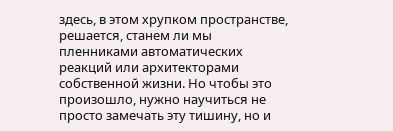здесь, в этом хрупком пространстве, решается, станем ли мы пленниками автоматических реакций или архитекторами собственной жизни. Но чтобы это произошло, нужно научиться не просто замечать эту тишину, но и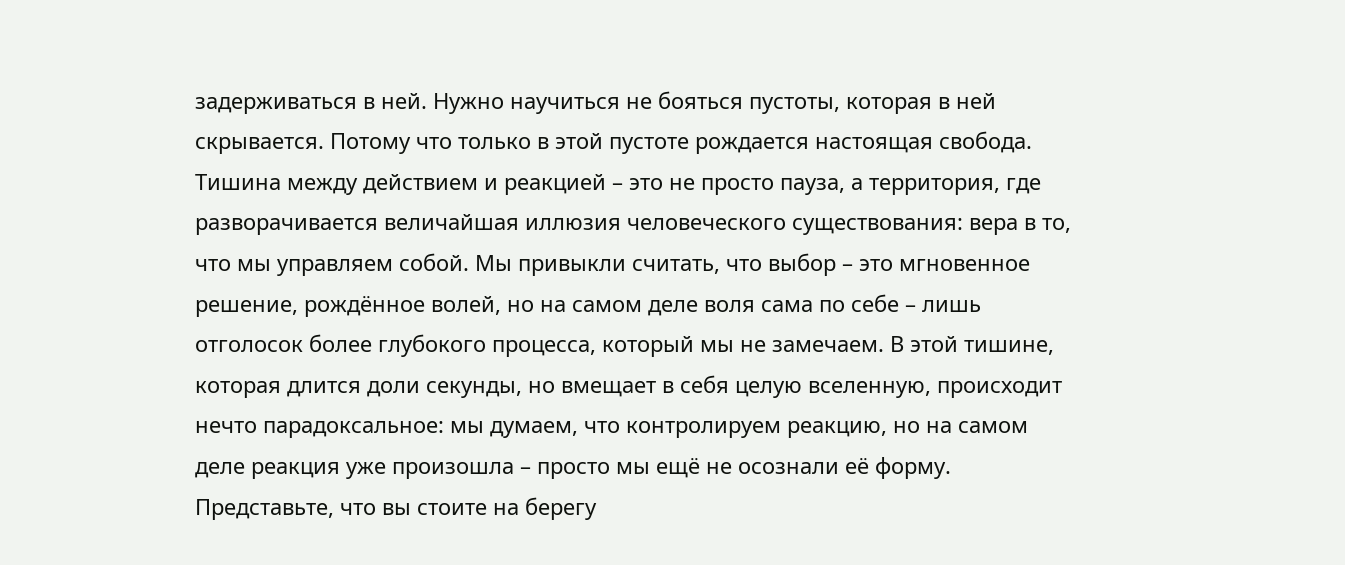задерживаться в ней. Нужно научиться не бояться пустоты, которая в ней скрывается. Потому что только в этой пустоте рождается настоящая свобода.
Тишина между действием и реакцией – это не просто пауза, а территория, где разворачивается величайшая иллюзия человеческого существования: вера в то, что мы управляем собой. Мы привыкли считать, что выбор – это мгновенное решение, рождённое волей, но на самом деле воля сама по себе – лишь отголосок более глубокого процесса, который мы не замечаем. В этой тишине, которая длится доли секунды, но вмещает в себя целую вселенную, происходит нечто парадоксальное: мы думаем, что контролируем реакцию, но на самом деле реакция уже произошла – просто мы ещё не осознали её форму.
Представьте, что вы стоите на берегу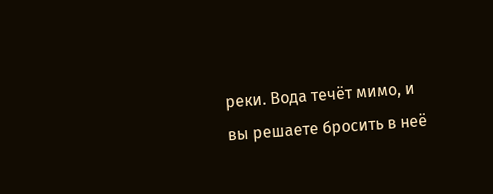реки. Вода течёт мимо, и вы решаете бросить в неё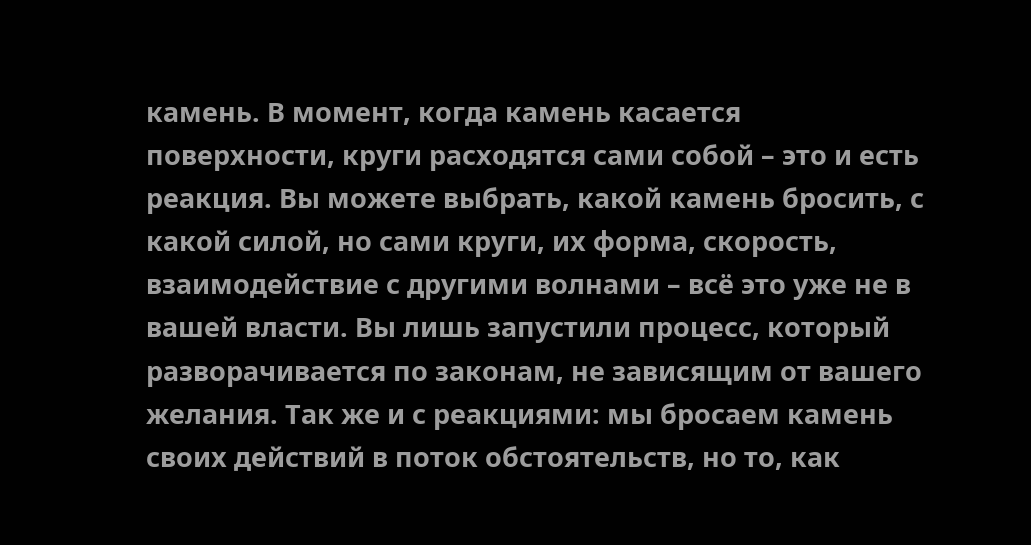камень. В момент, когда камень касается поверхности, круги расходятся сами собой – это и есть реакция. Вы можете выбрать, какой камень бросить, с какой силой, но сами круги, их форма, скорость, взаимодействие с другими волнами – всё это уже не в вашей власти. Вы лишь запустили процесс, который разворачивается по законам, не зависящим от вашего желания. Так же и с реакциями: мы бросаем камень своих действий в поток обстоятельств, но то, как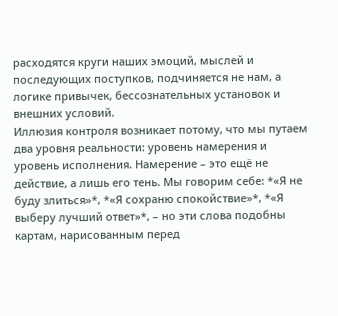расходятся круги наших эмоций, мыслей и последующих поступков, подчиняется не нам, а логике привычек, бессознательных установок и внешних условий.
Иллюзия контроля возникает потому, что мы путаем два уровня реальности: уровень намерения и уровень исполнения. Намерение – это ещё не действие, а лишь его тень. Мы говорим себе: *«Я не буду злиться»*, *«Я сохраню спокойствие»*, *«Я выберу лучший ответ»*, – но эти слова подобны картам, нарисованным перед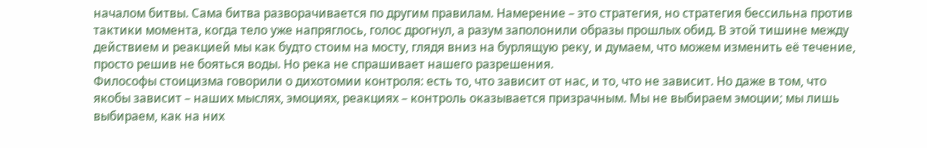началом битвы. Сама битва разворачивается по другим правилам. Намерение – это стратегия, но стратегия бессильна против тактики момента, когда тело уже напряглось, голос дрогнул, а разум заполонили образы прошлых обид. В этой тишине между действием и реакцией мы как будто стоим на мосту, глядя вниз на бурлящую реку, и думаем, что можем изменить её течение, просто решив не бояться воды. Но река не спрашивает нашего разрешения.
Философы стоицизма говорили о дихотомии контроля: есть то, что зависит от нас, и то, что не зависит. Но даже в том, что якобы зависит – наших мыслях, эмоциях, реакциях – контроль оказывается призрачным. Мы не выбираем эмоции; мы лишь выбираем, как на них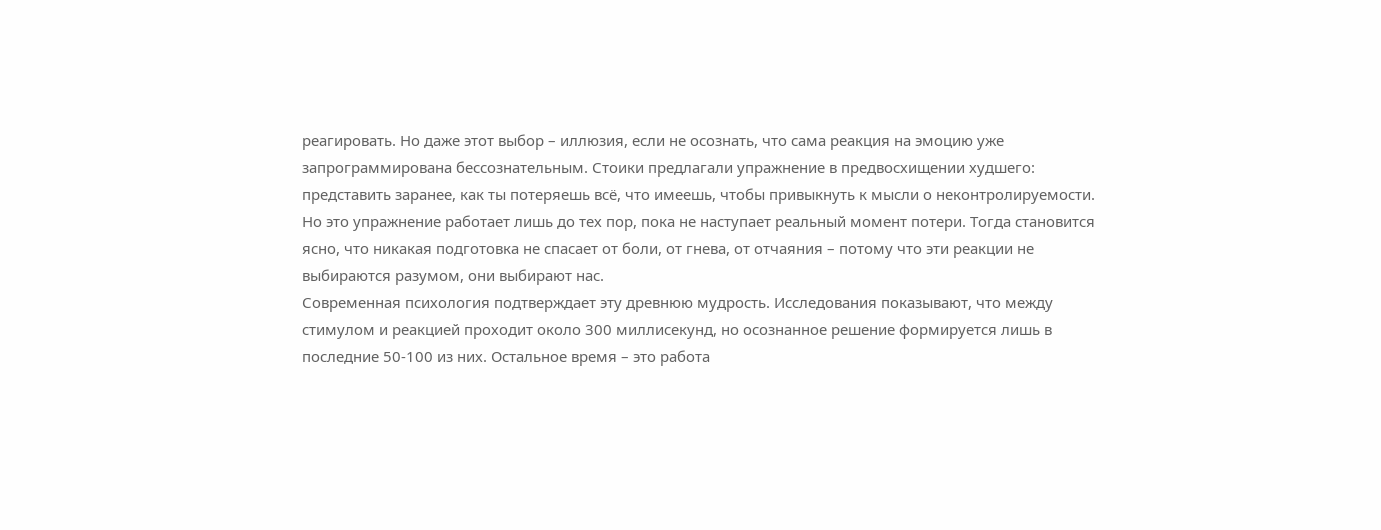реагировать. Но даже этот выбор – иллюзия, если не осознать, что сама реакция на эмоцию уже запрограммирована бессознательным. Стоики предлагали упражнение в предвосхищении худшего: представить заранее, как ты потеряешь всё, что имеешь, чтобы привыкнуть к мысли о неконтролируемости. Но это упражнение работает лишь до тех пор, пока не наступает реальный момент потери. Тогда становится ясно, что никакая подготовка не спасает от боли, от гнева, от отчаяния – потому что эти реакции не выбираются разумом, они выбирают нас.
Современная психология подтверждает эту древнюю мудрость. Исследования показывают, что между стимулом и реакцией проходит около 300 миллисекунд, но осознанное решение формируется лишь в последние 50-100 из них. Остальное время – это работа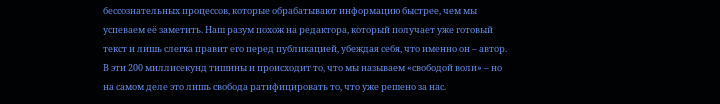бессознательных процессов, которые обрабатывают информацию быстрее, чем мы успеваем её заметить. Наш разум похож на редактора, который получает уже готовый текст и лишь слегка правит его перед публикацией, убеждая себя, что именно он – автор. В эти 200 миллисекунд тишины и происходит то, что мы называем «свободой воли» – но на самом деле это лишь свобода ратифицировать то, что уже решено за нас.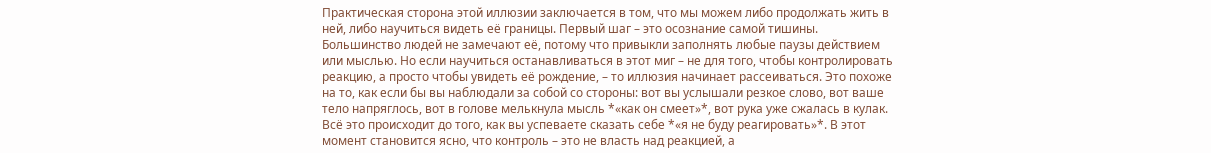Практическая сторона этой иллюзии заключается в том, что мы можем либо продолжать жить в ней, либо научиться видеть её границы. Первый шаг – это осознание самой тишины. Большинство людей не замечают её, потому что привыкли заполнять любые паузы действием или мыслью. Но если научиться останавливаться в этот миг – не для того, чтобы контролировать реакцию, а просто чтобы увидеть её рождение, – то иллюзия начинает рассеиваться. Это похоже на то, как если бы вы наблюдали за собой со стороны: вот вы услышали резкое слово, вот ваше тело напряглось, вот в голове мелькнула мысль *«как он смеет»*, вот рука уже сжалась в кулак. Всё это происходит до того, как вы успеваете сказать себе *«я не буду реагировать»*. В этот момент становится ясно, что контроль – это не власть над реакцией, а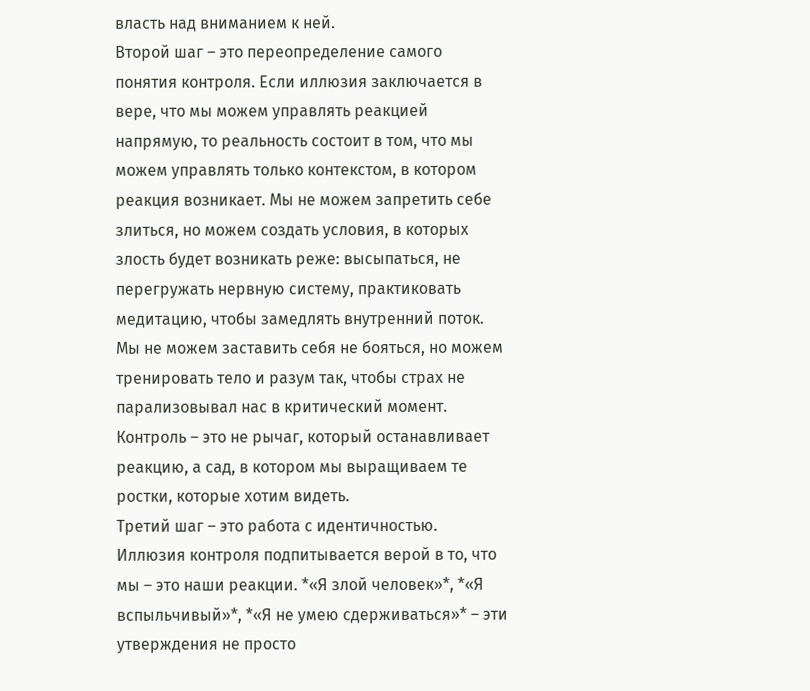власть над вниманием к ней.
Второй шаг – это переопределение самого понятия контроля. Если иллюзия заключается в вере, что мы можем управлять реакцией напрямую, то реальность состоит в том, что мы можем управлять только контекстом, в котором реакция возникает. Мы не можем запретить себе злиться, но можем создать условия, в которых злость будет возникать реже: высыпаться, не перегружать нервную систему, практиковать медитацию, чтобы замедлять внутренний поток. Мы не можем заставить себя не бояться, но можем тренировать тело и разум так, чтобы страх не парализовывал нас в критический момент. Контроль – это не рычаг, который останавливает реакцию, а сад, в котором мы выращиваем те ростки, которые хотим видеть.
Третий шаг – это работа с идентичностью. Иллюзия контроля подпитывается верой в то, что мы – это наши реакции. *«Я злой человек»*, *«Я вспыльчивый»*, *«Я не умею сдерживаться»* – эти утверждения не просто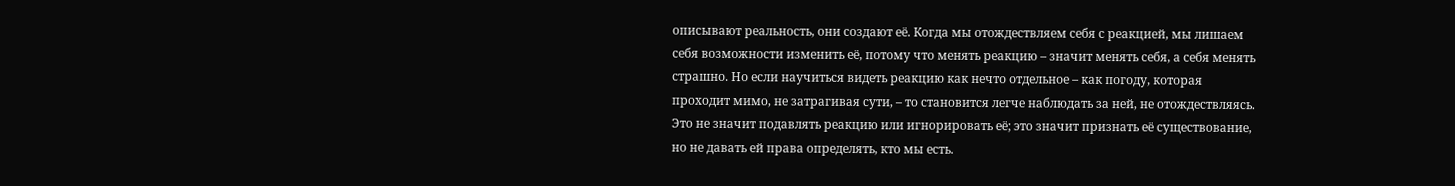описывают реальность, они создают её. Когда мы отождествляем себя с реакцией, мы лишаем себя возможности изменить её, потому что менять реакцию – значит менять себя, а себя менять страшно. Но если научиться видеть реакцию как нечто отдельное – как погоду, которая проходит мимо, не затрагивая сути, – то становится легче наблюдать за ней, не отождествляясь. Это не значит подавлять реакцию или игнорировать её; это значит признать её существование, но не давать ей права определять, кто мы есть.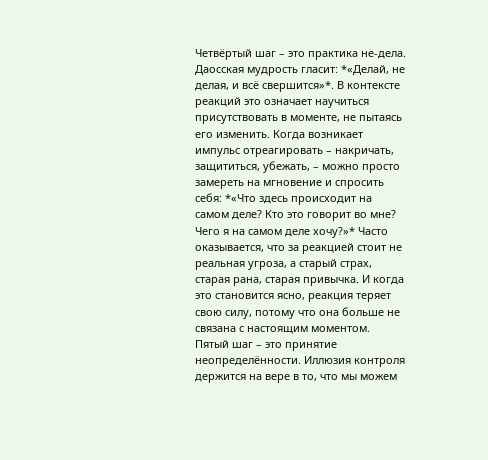Четвёртый шаг – это практика не-дела. Даосская мудрость гласит: *«Делай, не делая, и всё свершится»*. В контексте реакций это означает научиться присутствовать в моменте, не пытаясь его изменить. Когда возникает импульс отреагировать – накричать, защититься, убежать, – можно просто замереть на мгновение и спросить себя: *«Что здесь происходит на самом деле? Кто это говорит во мне? Чего я на самом деле хочу?»* Часто оказывается, что за реакцией стоит не реальная угроза, а старый страх, старая рана, старая привычка. И когда это становится ясно, реакция теряет свою силу, потому что она больше не связана с настоящим моментом.
Пятый шаг – это принятие неопределённости. Иллюзия контроля держится на вере в то, что мы можем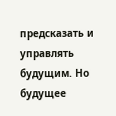предсказать и управлять будущим. Но будущее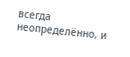всегда неопределённо, и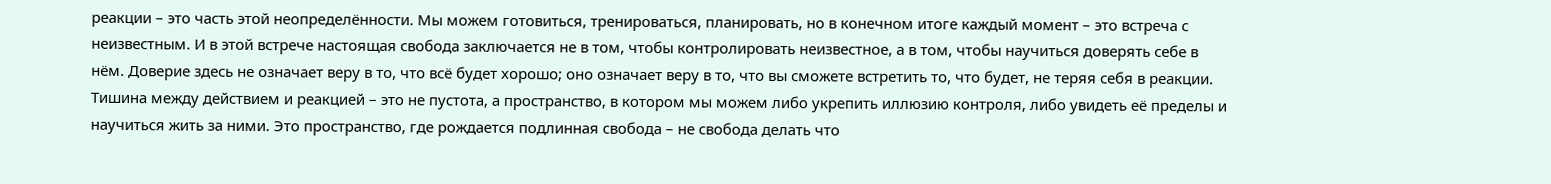реакции – это часть этой неопределённости. Мы можем готовиться, тренироваться, планировать, но в конечном итоге каждый момент – это встреча с неизвестным. И в этой встрече настоящая свобода заключается не в том, чтобы контролировать неизвестное, а в том, чтобы научиться доверять себе в нём. Доверие здесь не означает веру в то, что всё будет хорошо; оно означает веру в то, что вы сможете встретить то, что будет, не теряя себя в реакции.
Тишина между действием и реакцией – это не пустота, а пространство, в котором мы можем либо укрепить иллюзию контроля, либо увидеть её пределы и научиться жить за ними. Это пространство, где рождается подлинная свобода – не свобода делать что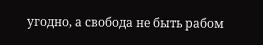угодно, а свобода не быть рабом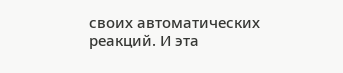своих автоматических реакций. И эта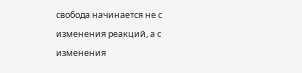свобода начинается не с изменения реакций, а с изменения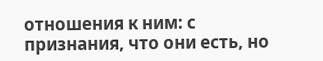отношения к ним: с признания, что они есть, но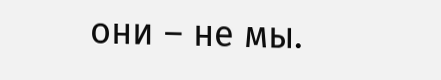они – не мы.